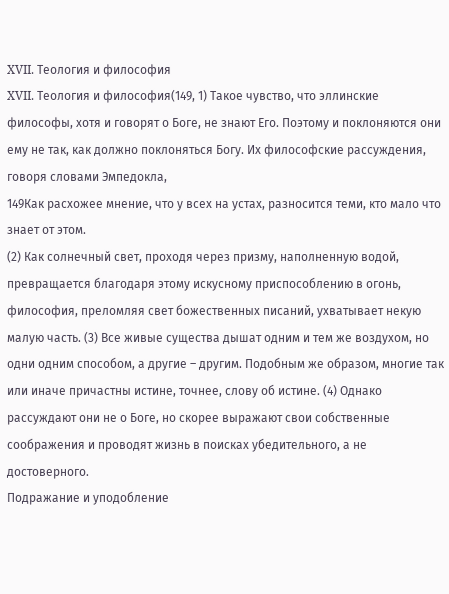XVII. Теология и философия
XVII. Теология и философия(149, 1) Такое чувство, что эллинские философы, хотя и говорят о Боге, не знают Его. Поэтому и поклоняются они ему не так, как должно поклоняться Богу. Их философские рассуждения, говоря словами Эмпедокла,
149Как расхожее мнение, что у всех на устах, разносится теми, кто мало что знает от этом.
(2) Как солнечный свет, проходя через призму, наполненную водой, превращается благодаря этому искусному приспособлению в огонь, философия, преломляя свет божественных писаний, ухватывает некую малую часть. (3) Все живые существа дышат одним и тем же воздухом, но одни одним способом, а другие – другим. Подобным же образом, многие так или иначе причастны истине, точнее, слову об истине. (4) Однако рассуждают они не о Боге, но скорее выражают свои собственные соображения и проводят жизнь в поисках убедительного, а не достоверного.
Подражание и уподобление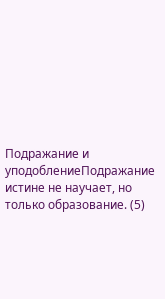Подражание и уподоблениеПодражание истине не научает, но только образование. (5)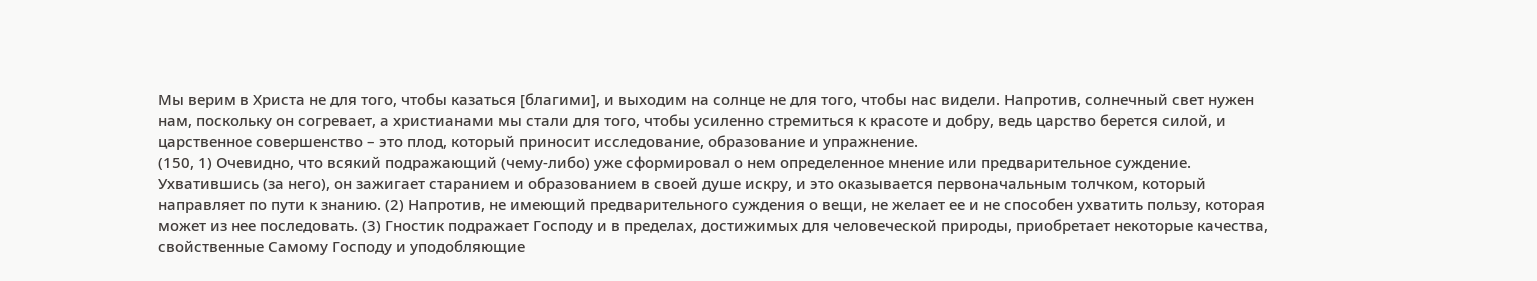Мы верим в Христа не для того, чтобы казаться [благими], и выходим на солнце не для того, чтобы нас видели. Напротив, солнечный свет нужен нам, поскольку он согревает, а христианами мы стали для того, чтобы усиленно стремиться к красоте и добру, ведь царство берется силой, и царственное совершенство – это плод, который приносит исследование, образование и упражнение.
(150, 1) Очевидно, что всякий подражающий (чему-либо) уже сформировал о нем определенное мнение или предварительное суждение. Ухватившись (за него), он зажигает старанием и образованием в своей душе искру, и это оказывается первоначальным толчком, который направляет по пути к знанию. (2) Напротив, не имеющий предварительного суждения о вещи, не желает ее и не способен ухватить пользу, которая может из нее последовать. (3) Гностик подражает Господу и в пределах, достижимых для человеческой природы, приобретает некоторые качества, свойственные Самому Господу и уподобляющие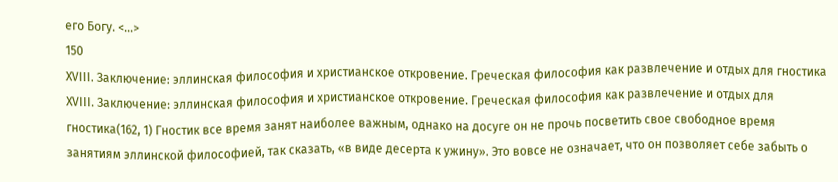его Богу. <…>
150
XVIII. Заключение: эллинская философия и христианское откровение. Греческая философия как развлечение и отдых для гностика
XVIII. Заключение: эллинская философия и христианское откровение. Греческая философия как развлечение и отдых для гностика(162, 1) Гностик все время занят наиболее важным, однако на досуге он не прочь посветить свое свободное время занятиям эллинской философией, так сказать, «в виде десерта к ужину». Это вовсе не означает, что он позволяет себе забыть о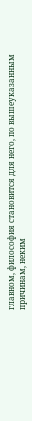главном, философия становится для него, по вышеуказанным причинам, неким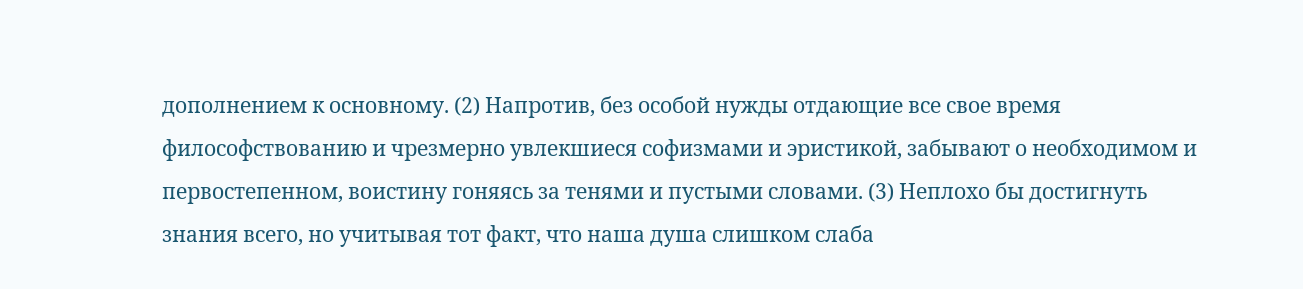дополнением к основному. (2) Напротив, без особой нужды отдающие все свое время философствованию и чрезмерно увлекшиеся софизмами и эристикой, забывают о необходимом и первостепенном, воистину гоняясь за тенями и пустыми словами. (3) Неплохо бы достигнуть знания всего, но учитывая тот факт, что наша душа слишком слаба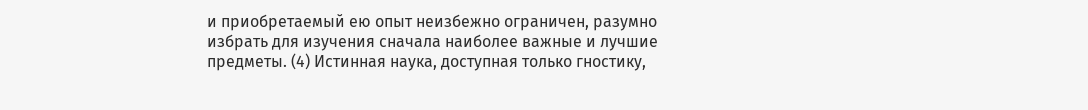и приобретаемый ею опыт неизбежно ограничен, разумно избрать для изучения сначала наиболее важные и лучшие предметы. (4) Истинная наука, доступная только гностику,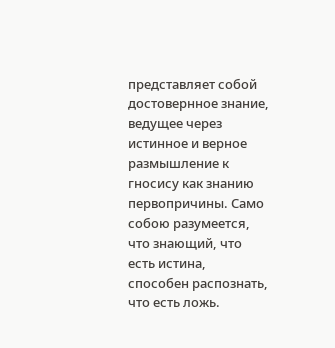представляет собой достовернное знание, ведущее через истинное и верное размышление к гносису как знанию первопричины. Само собою разумеется, что знающий, что есть истина, способен распознать, что есть ложь.